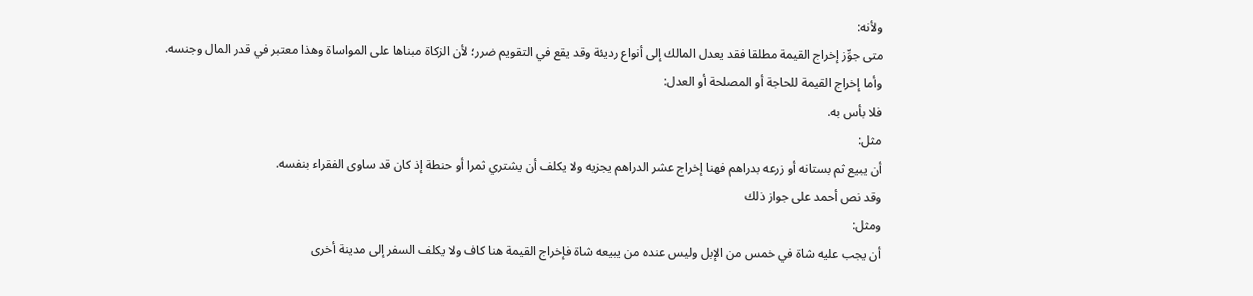ولأنه:
متى جوِّز إخراج القيمة مطلقا فقد يعدل المالك إلى أنواع رديئة وقد يقع في التقويم ضرر؛ لأن الزكاة مبناها على المواساة وهذا معتبر في قدر المال وجنسه.
وأما إخراج القيمة للحاجة أو المصلحة أو العدل:
فلا بأس به.
مثل:
أن يبيع ثم بستانه أو زرعه بدراهم فهنا إخراج عشر الدراهم يجزيه ولا يكلف أن يشتري ثمرا أو حنطة إذ كان قد ساوى الفقراء بنفسه.
وقد نص أحمد على جواز ذلك
ومثل:
أن يجب عليه شاة في خمس من الإبل وليس عنده من يبيعه شاة فإخراج القيمة هنا كاف ولا يكلف السفر إلى مدينة أخرى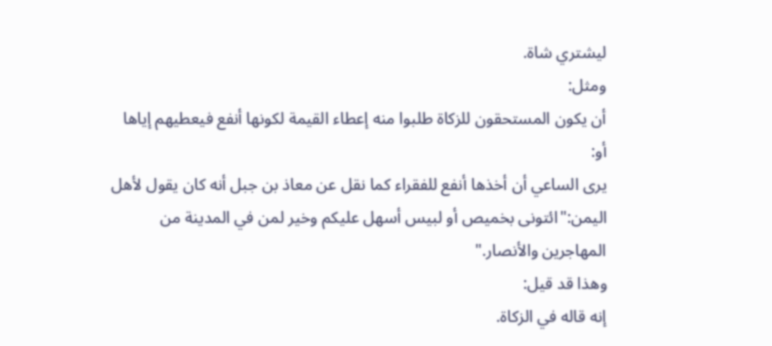ليشتري شاة.
ومثل:
أن يكون المستحقون للزكاة طلبوا منه إعطاء القيمة لكونها أنفع فيعطيهم إياها
أو:
يرى الساعي أن أخذها أنفع للفقراء كما نقل عن معاذ بن جبل أنه كان يقول لأهل اليمن:"ائتونى بخميص أو لبيس أسهل عليكم وخير لمن في المدينة من المهاجرين والأنصار."
وهذا قد قيل:
إنه قاله في الزكاة.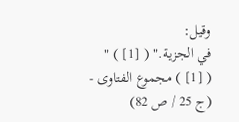وقيل:
في الجزية." ( [1] ) "
( [1] ) مجموع الفتاوى - (ج 25 / ص 82)